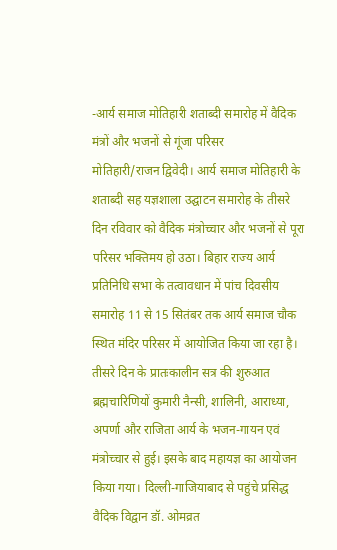-आर्य समाज मोतिहारी शताब्दी समारोह में वैदिक मंत्रों और भजनों से गूंजा परिसर
मोतिहारी/राजन द्विवेदी। आर्य समाज मोतिहारी के शताब्दी सह यज्ञशाला उद्घाटन समारोह के तीसरे दिन रविवार को वैदिक मंत्रोच्चार और भजनों से पूरा परिसर भक्तिमय हो उठा। बिहार राज्य आर्य प्रतिनिधि सभा के तत्वावधान में पांच दिवसीय समारोह 11 से 15 सितंबर तक आर्य समाज चौक स्थित मंदिर परिसर में आयोजित किया जा रहा है।
तीसरे दिन के प्रातःकालीन सत्र की शुरुआत ब्रह्मचारिणियों कुमारी नैन्सी, शालिनी, आराध्या, अपर्णा और राजिता आर्य के भजन-गायन एवं मंत्रोच्चार से हुई। इसके बाद महायज्ञ का आयोजन किया गया। दिल्ली-गाजियाबाद से पहुंचे प्रसिद्ध वैदिक विद्वान डॉ. ओमव्रत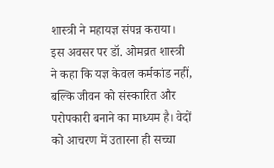शास्त्री ने महायज्ञ संपन्न कराया।
इस अवसर पर डॉ. ओमव्रत शास्त्री ने कहा कि यज्ञ केवल कर्मकांड नहीं, बल्कि जीवन को संस्कारित और परोपकारी बनाने का माध्यम है। वेदों को आचरण में उतारना ही सच्चा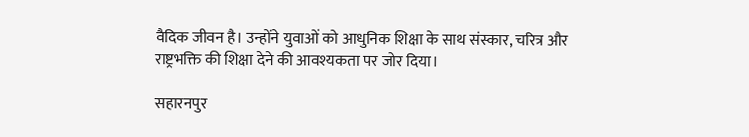वैदिक जीवन है। उन्होंने युवाओं को आधुनिक शिक्षा के साथ संस्कार, चरित्र और राष्ट्रभक्ति की शिक्षा देने की आवश्यकता पर जोर दिया।

सहारनपुर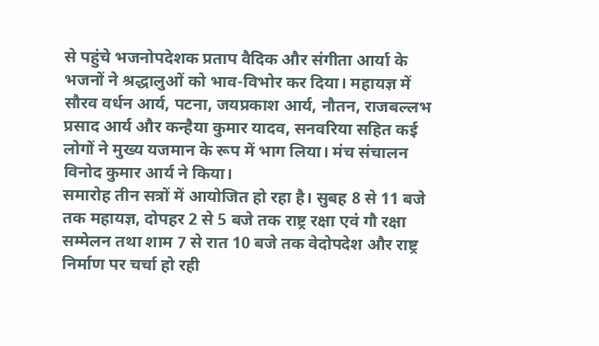से पहुंचे भजनोपदेशक प्रताप वैदिक और संगीता आर्या के भजनों ने श्रद्धालुओं को भाव-विभोर कर दिया। महायज्ञ में सौरव वर्धन आर्य, पटना, जयप्रकाश आर्य, नौतन, राजबल्लभ प्रसाद आर्य और कन्हैया कुमार यादव, सनवरिया सहित कई लोगों ने मुख्य यजमान के रूप में भाग लिया। मंच संचालन विनोद कुमार आर्य ने किया।
समारोह तीन सत्रों में आयोजित हो रहा है। सुबह 8 से 11 बजे तक महायज्ञ, दोपहर 2 से 5 बजे तक राष्ट्र रक्षा एवं गौ रक्षा सम्मेलन तथा शाम 7 से रात 10 बजे तक वेदोपदेश और राष्ट्र निर्माण पर चर्चा हो रही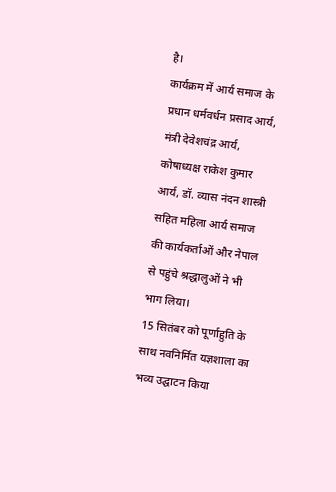है।
कार्यक्रम में आर्य समाज के प्रधान धर्मवर्धन प्रसाद आर्य, मंत्री देवेशचंद्र आर्य, कोषाध्यक्ष राकेश कुमार आर्य, डॉ. व्यास नंदन शास्त्री सहित महिला आर्य समाज की कार्यकर्ताओं और नेपाल से पहुंचे श्रद्धालुओं ने भी भाग लिया।
15 सितंबर को पूर्णाहुति के साथ नवनिर्मित यज्ञशाला का भव्य उद्घाटन किया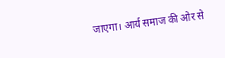जाएगा। आर्य समाज की ओर से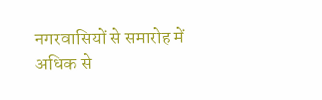नगरवासियों से समारोह में अधिक से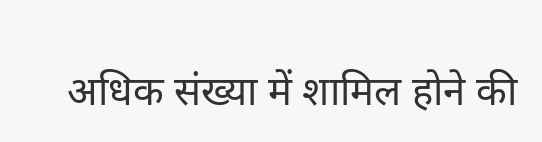अधिक संख्या में शामिल होने की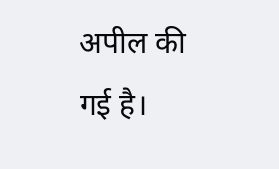अपील की गई है।